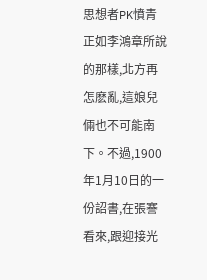思想者PK憤青
正如李鴻章所說的那樣,北方再怎麽亂,這娘兒倆也不可能南下。不過,1900年1月10日的一份詔書,在張謇看來,跟迎接光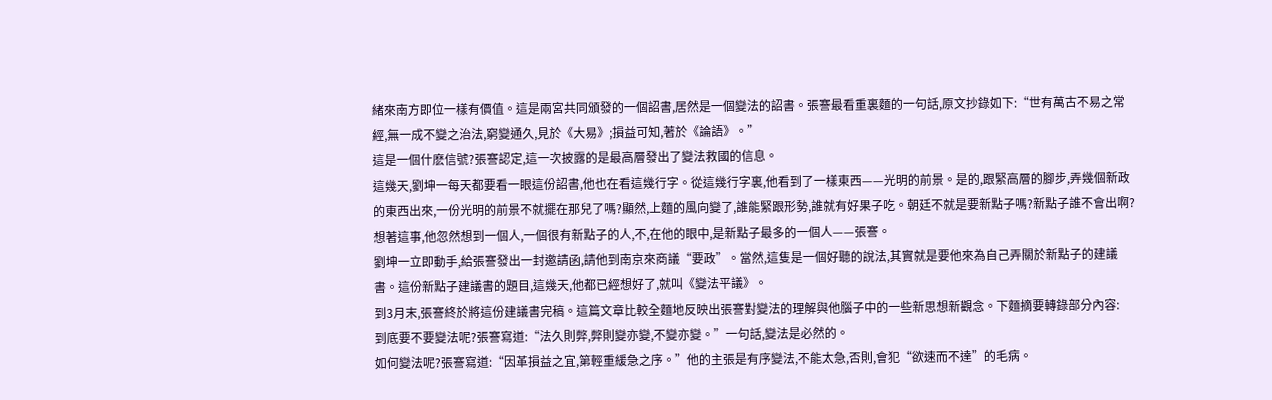緒來南方即位一樣有價值。這是兩宮共同頒發的一個詔書,居然是一個變法的詔書。張謇最看重裏麵的一句話,原文抄錄如下:“世有萬古不易之常經,無一成不變之治法,窮變通久,見於《大易》;損益可知,著於《論語》。”
這是一個什麽信號?張謇認定,這一次披露的是最高層發出了變法救國的信息。
這幾天,劉坤一每天都要看一眼這份詔書,他也在看這幾行字。從這幾行字裏,他看到了一樣東西——光明的前景。是的,跟緊高層的腳步,弄幾個新政的東西出來,一份光明的前景不就擺在那兒了嗎?顯然,上麵的風向變了,誰能緊跟形勢,誰就有好果子吃。朝廷不就是要新點子嗎?新點子誰不會出啊?想著這事,他忽然想到一個人,一個很有新點子的人,不,在他的眼中,是新點子最多的一個人——張謇。
劉坤一立即動手,給張謇發出一封邀請函,請他到南京來商議“要政”。當然,這隻是一個好聽的說法,其實就是要他來為自己弄關於新點子的建議書。這份新點子建議書的題目,這幾天,他都已經想好了,就叫《變法平議》。
到3月末,張謇終於將這份建議書完稿。這篇文章比較全麵地反映出張謇對變法的理解與他腦子中的一些新思想新觀念。下麵摘要轉錄部分內容:
到底要不要變法呢?張謇寫道:“法久則弊,弊則變亦變,不變亦變。”一句話,變法是必然的。
如何變法呢?張謇寫道:“因革損益之宜,第輕重緩急之序。”他的主張是有序變法,不能太急,否則,會犯“欲速而不達”的毛病。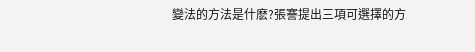變法的方法是什麽?張謇提出三項可選擇的方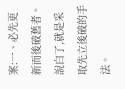案:一、必先更新而後破舊者。說白了,就是采取先立後破的手法。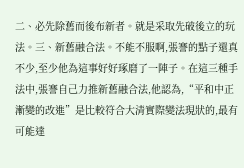二、必先除舊而後布新者。就是采取先破後立的玩法。三、新舊融合法。不能不服啊,張謇的點子還真不少,至少他為這事好好琢磨了一陣子。在這三種手法中,張謇自己力推新舊融合法,他認為,“平和中正漸變的改進”是比較符合大清實際變法現狀的,最有可能達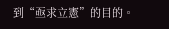到“亟求立憲”的目的。